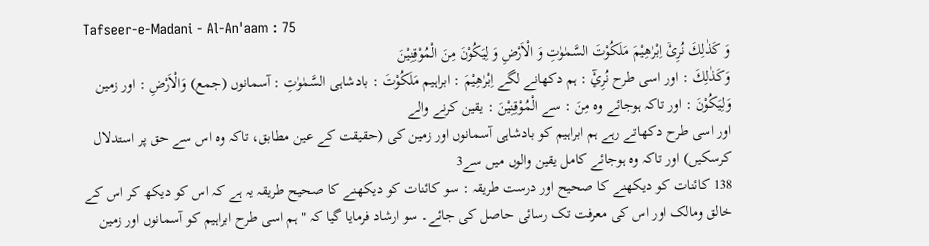Tafseer-e-Madani - Al-An'aam : 75
وَ كَذٰلِكَ نُرِیْۤ اِبْرٰهِیْمَ مَلَكُوْتَ السَّمٰوٰتِ وَ الْاَرْضِ وَ لِیَكُوْنَ مِنَ الْمُوْقِنِیْنَ
وَكَذٰلِكَ : اور اسی طرح نُرِيْٓ : ہم دکھانے لگے اِبْرٰهِيْمَ : ابراہیم مَلَكُوْتَ : بادشاہی السَّمٰوٰتِ : آسمانوں (جمع) وَالْاَرْضِ : اور زمین وَلِيَكُوْنَ : اور تاکہ ہوجائے وہ مِنَ : سے الْمُوْقِنِيْنَ : یقین کرنے والے
اور اسی طرح دکھاتے رہے ہم ابراہیم کو بادشاہی آسمانوں اور زمین کی (حقیقت کے عین مطابق، تاکہ وہ اس سے حق پر استدلال کرسکیں) اور تاکہ وہ ہوجائے کامل یقین والوں میں سے3
138 کائنات کو دیکھنے کا صحیح اور درست طریقہ : سو کائنات کو دیکھنے کا صحیح طریقہ یہ ہے کہ اس کو دیکھ کر اس کے خالق ومالک اور اس کی معرفت تک رسائی حاصل کی جائے۔ سو ارشاد فرمایا گیا کہ " ہم اسی طرح ابراہیم کو آسمانوں اور زمین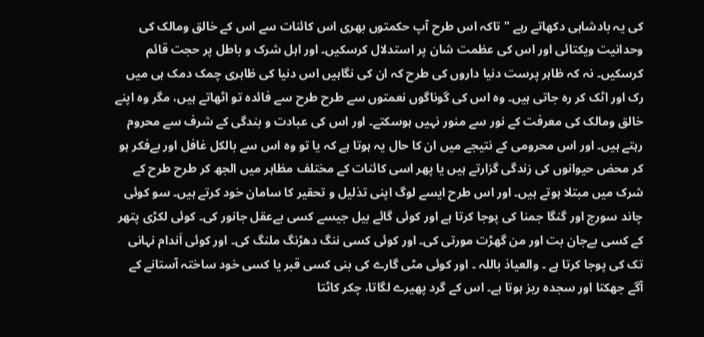کی یہ بادشاہی دکھاتے رہے " تاکہ اس طرح آپ حکمتوں بھری اس کائنات سے اس کے خالق ومالک کی وحدانیت ویکتائی اور اس کی عظمت شان پر استدلال کرسکیں۔ اور اہل شرک و باطل پر حجت قائم کرسکیں۔ نہ کہ ظاہر پرست دنیا داروں کی طرح کہ ان کی نگاہیں اس دنیا کی ظاہری چمک دمک ہی میں رک اور اٹک کر رہ جاتی ہیں۔ وہ اس کی گوناگوں نعمتوں سے طرح طرح سے فائدہ تو اٹھاتے ہیں، مگر وہ اپنے خالق ومالک کی معرفت کے نور سے منور نہیں ہوسکتے۔ اور اس کی عبادت و بندگی کے شرف سے محروم رہتے ہیں۔ اور اس محرومی کے نتیجے میں ان کا حال یہ ہوتا ہے کہ یا تو وہ اس سے بالکل غافل اور بےفکر ہو کر محض حیوانوں کی زندگی گزارتے ہیں یا پھر اسی کائنات کے مختلف مظاہر میں الجھ کر طرح طرح کے شرک میں مبتلا ہوتے ہیں۔ اور اس طرح ایسے لوگ اپنی تذلیل و تحقیر کا سامان خود کرتے ہیں۔ سو کوئی چاند سورج اور گنگا جمنا کی پوجا کرتا ہے اور کوئی گائے بیل جیسے کسی بےعقل جانور کی۔ کوئی لکڑی پتھر کے کسی بےجان بت اور من گھڑت مورتی کی۔ اور کوئی کسی ننگ دھڑنگ ملنگ کی۔ اور کوئی اَندام نہانی تک کی پوجا کرتا ہے ۔ والعیاذ باللہ ۔ اور کوئی مٹی گارے کی بنی کسی قبر یا کسی خود ساختہ آستانے کے آگے جھکتا اور سجدہ ریز ہوتا ہے۔ اس کے گرد پھیرے لگاتا، چکر کاٹتا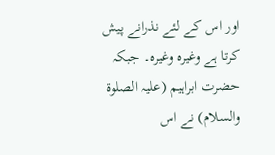اور اس کے لئے نذرانے پیش کرتا ہے وغیرہ وغیرہ۔ جبکہ حضرت ابراہیم (علیہ الصلوۃ والسلام) نے اس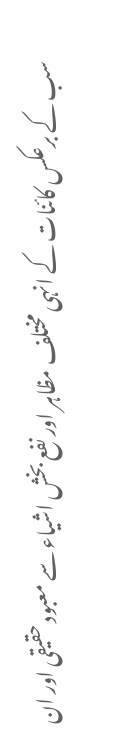سب کے برعکس کائنات کے انہی مختلف مظاہر اور نفع بخش اشیاء سے معبود حقیقی اور ان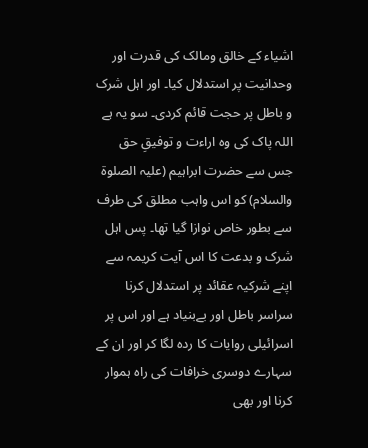اشیاء کے خالق ومالک کی قدرت اور وحدانیت پر استدلال کیا۔ اور اہل شرک و باطل پر حجت قائم کردی۔ سو یہ ہے اللہ پاک کی وہ اراءت و توفیقِ حق جس سے حضرت ابراہیم (علیہ الصلوۃ والسلام) کو اس واہب مطلق کی طرف سے بطور خاص نوازا گیا تھا۔ پس اہل شرک و بدعت کا اس آیت کریمہ سے اپنے شرکیہ عقائد پر استدلال کرنا سراسر باطل اور بےبنیاد ہے اور اس پر اسرائیلی روایات کا ردہ لگا کر اور ان کے سہارے دوسری خرافات کی راہ ہموار کرنا اور بھی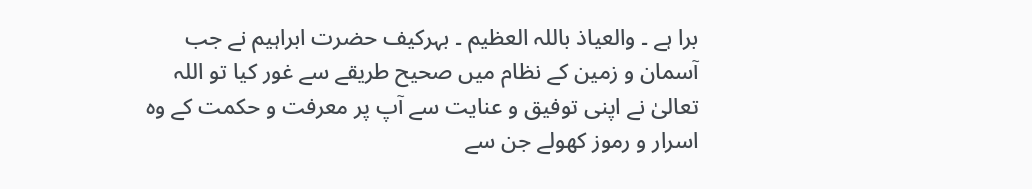برا ہے ۔ والعیاذ باللہ العظیم ۔ بہرکیف حضرت ابراہیم نے جب آسمان و زمین کے نظام میں صحیح طریقے سے غور کیا تو اللہ تعالیٰ نے اپنی توفیق و عنایت سے آپ پر معرفت و حکمت کے وہ اسرار و رموز کھولے جن سے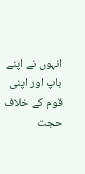انہوں نے اپنے باپ اور اپنی قوم کے خلاف حجت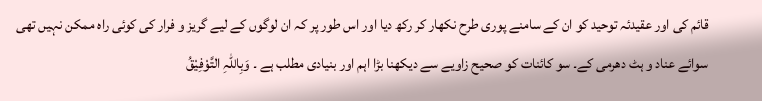قائم کی اور عقیدئہ توحید کو ان کے سامنے پوری طرح نکھار کر رکھ دیا اور اس طور پر کہ ان لوگوں کے لیے گریز و فرار کی کوئی راہ ممکن نہیں تھی سوائے عناد و ہٹ دھرمی کے۔ سو کائنات کو صحیح زاویے سے دیکھنا بڑا اہم اور بنیادی مطلب ہے ۔ وَبِاللّٰہِ التَّوْفِیْقُ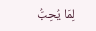لِمَا یُحِبُّ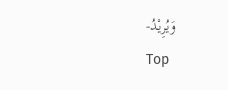وَیُرِیْدُ-
Top